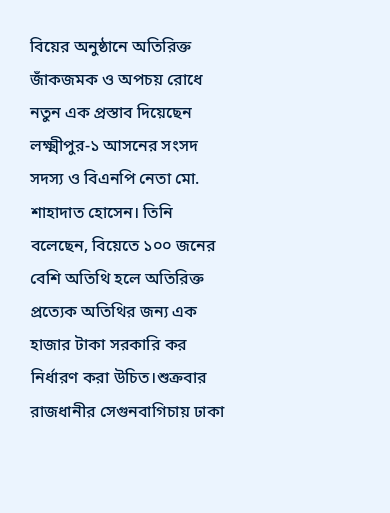বিয়ের অনুষ্ঠানে অতিরিক্ত জাঁকজমক ও অপচয় রোধে নতুন এক প্রস্তাব দিয়েছেন লক্ষ্মীপুর-১ আসনের সংসদ সদস্য ও বিএনপি নেতা মো. শাহাদাত হোসেন। তিনি বলেছেন, বিয়েতে ১০০ জনের বেশি অতিথি হলে অতিরিক্ত প্রত্যেক অতিথির জন্য এক হাজার টাকা সরকারি কর নির্ধারণ করা উচিত।শুক্রবার রাজধানীর সেগুনবাগিচায় ঢাকা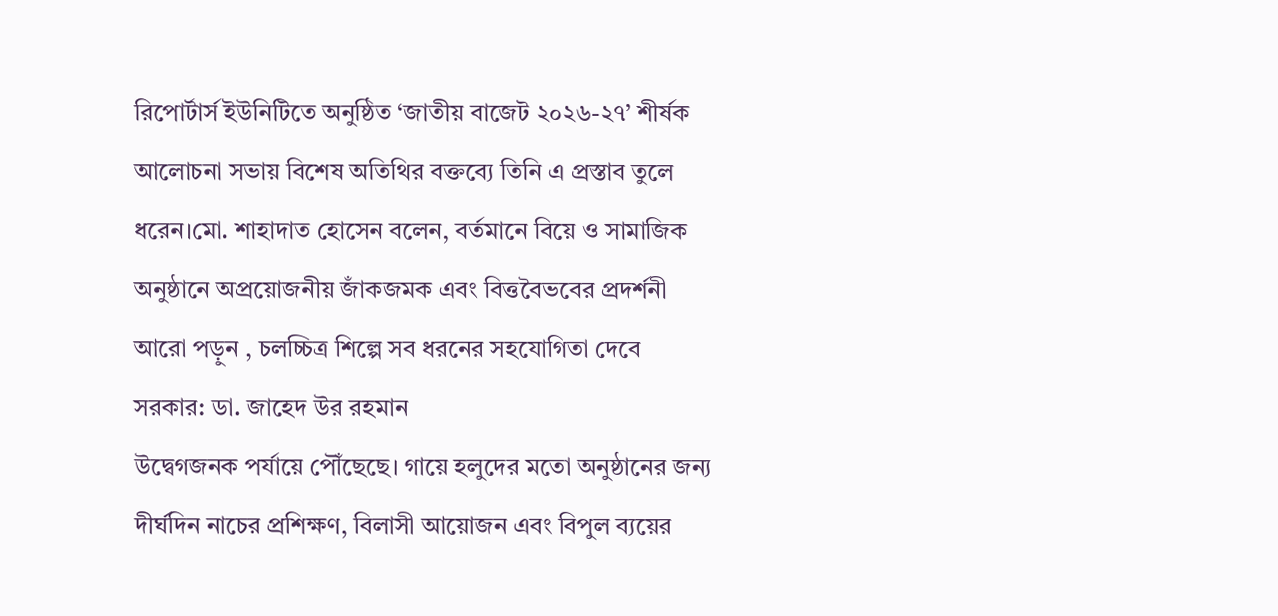রিপোর্টার্স ইউনিটিতে অনুষ্ঠিত ‘জাতীয় বাজেট ২০২৬-২৭’ শীর্ষক আলোচনা সভায় বিশেষ অতিথির বক্তব্যে তিনি এ প্রস্তাব তুলে ধরেন।মো. শাহাদাত হোসেন বলেন, বর্তমানে বিয়ে ও সামাজিক অনুষ্ঠানে অপ্রয়োজনীয় জাঁকজমক এবং বিত্তবৈভবের প্রদর্শনী
আরো পড়ুন , চলচ্চিত্র শিল্পে সব ধরনের সহযোগিতা দেবে সরকার: ডা. জাহেদ উর রহমান
উদ্বেগজনক পর্যায়ে পৌঁছেছে। গায়ে হলুদের মতো অনুষ্ঠানের জন্য দীর্ঘদিন নাচের প্রশিক্ষণ, বিলাসী আয়োজন এবং বিপুল ব্যয়ের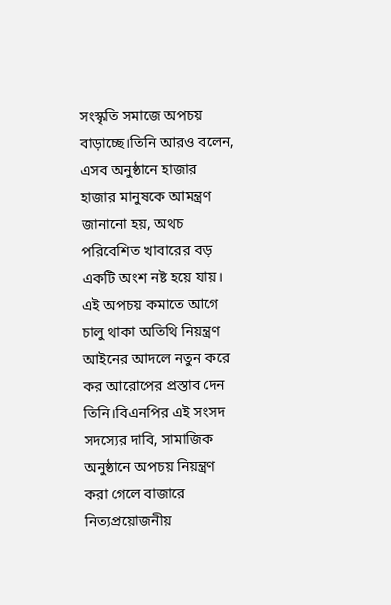সংস্কৃতি সমাজে অপচয় বাড়াচ্ছে।তিনি আরও বলেন, এসব অনুষ্ঠানে হাজার হাজার মানুষকে আমন্ত্রণ জানানো হয়, অথচ পরিবেশিত খাবারের বড় একটি অংশ নষ্ট হয়ে যায়। এই অপচয় কমাতে আগে চালু থাকা অতিথি নিয়ন্ত্রণ আইনের আদলে নতুন করে কর আরোপের প্রস্তাব দেন তিনি।বিএনপির এই সংসদ সদস্যের দাবি, সামাজিক অনুষ্ঠানে অপচয় নিয়ন্ত্রণ করা গেলে বাজারে নিত্যপ্রয়োজনীয়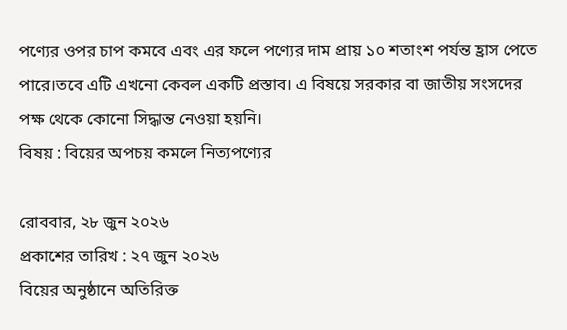পণ্যের ওপর চাপ কমবে এবং এর ফলে পণ্যের দাম প্রায় ১০ শতাংশ পর্যন্ত হ্রাস পেতে পারে।তবে এটি এখনো কেবল একটি প্রস্তাব। এ বিষয়ে সরকার বা জাতীয় সংসদের পক্ষ থেকে কোনো সিদ্ধান্ত নেওয়া হয়নি।
বিষয় : বিয়ের অপচয় কমলে নিত্যপণ্যের

রোববার, ২৮ জুন ২০২৬
প্রকাশের তারিখ : ২৭ জুন ২০২৬
বিয়ের অনুষ্ঠানে অতিরিক্ত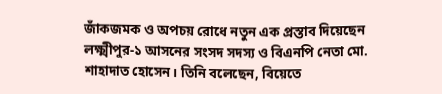জাঁকজমক ও অপচয় রোধে নতুন এক প্রস্তাব দিয়েছেন লক্ষ্মীপুর-১ আসনের সংসদ সদস্য ও বিএনপি নেতা মো. শাহাদাত হোসেন। তিনি বলেছেন, বিয়েতে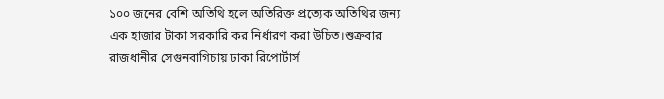১০০ জনের বেশি অতিথি হলে অতিরিক্ত প্রত্যেক অতিথির জন্য এক হাজার টাকা সরকারি কর নির্ধারণ করা উচিত।শুক্রবার রাজধানীর সেগুনবাগিচায় ঢাকা রিপোর্টার্স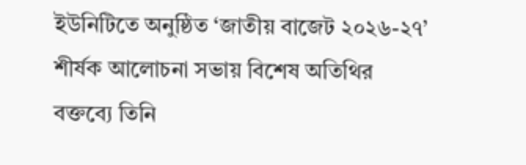ইউনিটিতে অনুষ্ঠিত ‘জাতীয় বাজেট ২০২৬-২৭’ শীর্ষক আলোচনা সভায় বিশেষ অতিথির বক্তব্যে তিনি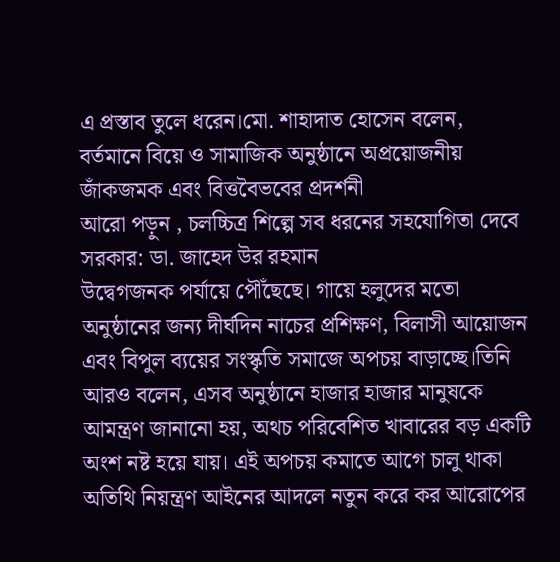এ প্রস্তাব তুলে ধরেন।মো. শাহাদাত হোসেন বলেন, বর্তমানে বিয়ে ও সামাজিক অনুষ্ঠানে অপ্রয়োজনীয় জাঁকজমক এবং বিত্তবৈভবের প্রদর্শনী
আরো পড়ুন , চলচ্চিত্র শিল্পে সব ধরনের সহযোগিতা দেবে সরকার: ডা. জাহেদ উর রহমান
উদ্বেগজনক পর্যায়ে পৌঁছেছে। গায়ে হলুদের মতো অনুষ্ঠানের জন্য দীর্ঘদিন নাচের প্রশিক্ষণ, বিলাসী আয়োজন এবং বিপুল ব্যয়ের সংস্কৃতি সমাজে অপচয় বাড়াচ্ছে।তিনি আরও বলেন, এসব অনুষ্ঠানে হাজার হাজার মানুষকে আমন্ত্রণ জানানো হয়, অথচ পরিবেশিত খাবারের বড় একটি অংশ নষ্ট হয়ে যায়। এই অপচয় কমাতে আগে চালু থাকা অতিথি নিয়ন্ত্রণ আইনের আদলে নতুন করে কর আরোপের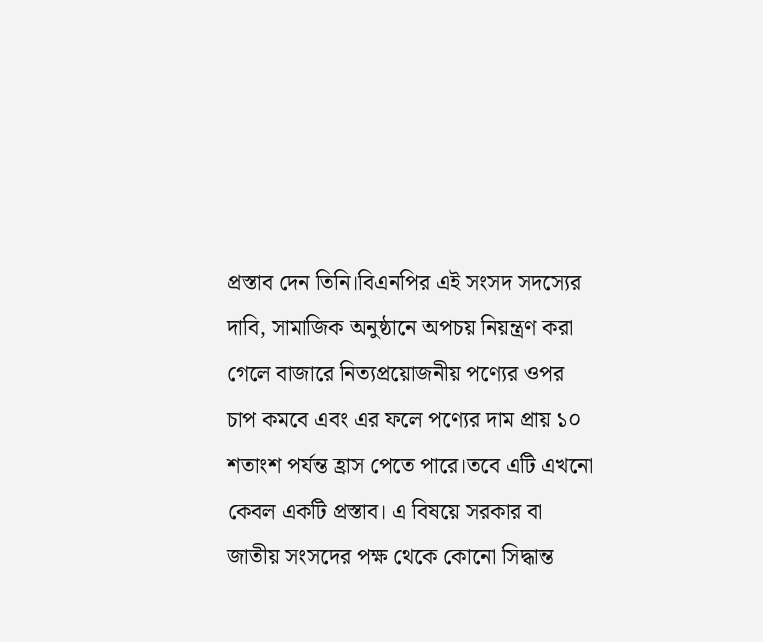প্রস্তাব দেন তিনি।বিএনপির এই সংসদ সদস্যের দাবি, সামাজিক অনুষ্ঠানে অপচয় নিয়ন্ত্রণ করা গেলে বাজারে নিত্যপ্রয়োজনীয় পণ্যের ওপর চাপ কমবে এবং এর ফলে পণ্যের দাম প্রায় ১০ শতাংশ পর্যন্ত হ্রাস পেতে পারে।তবে এটি এখনো কেবল একটি প্রস্তাব। এ বিষয়ে সরকার বা জাতীয় সংসদের পক্ষ থেকে কোনো সিদ্ধান্ত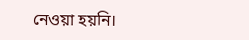নেওয়া হয়নি।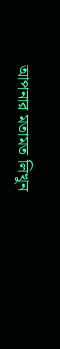আপনার মতামত লিখুন